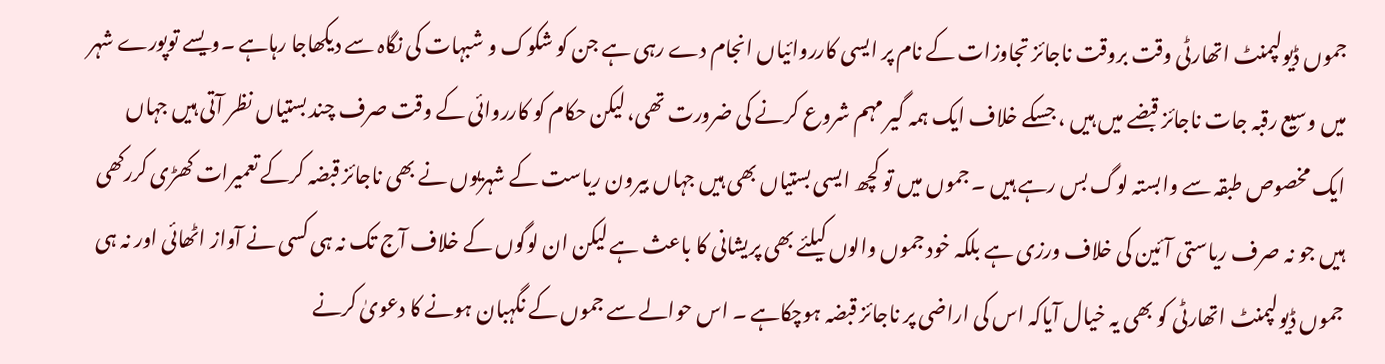جموں ڈیولپمنٹ اتھارٹی وقت بروقت ناجائز تجاوزات کے نام پر ایسی کارروائیاں انجام دے رہی ہے جن کو شکوک و شبہات کی نگاہ سے دیکھاجا رہاہے ۔ویسے توپورے شہر میں وسیع رقبہ جات ناجائز قبضے میں ہیں ، جسکے خلاف ایک ہمہ گیر مہم شروع کرنے کی ضرورت تھی، لیکن حکام کو کارروائی کے وقت صرف چند بستیاں نظر آتی ہیں جہاں ایک مخصوص طبقہ سے وابستہ لوگ بس رہے ہیں ۔ جموں میں تو کچھ ایسی بستیاں بھی ہیں جہاں بیرون ریاست کے شہریوں نے بھی ناجائز قبضہ کرکے تعمیرات کھڑی کررکھی ہیں جو نہ صرف ریاستی آئین کی خلاف ورزی ہے بلکہ خود جموں والوں کیلئے بھی پریشانی کا باعث ہے لیکن ان لوگوں کے خلاف آج تک نہ ہی کسی نے آواز اٹھائی اور نہ ہی جموں ڈیولپمنٹ اتھارٹی کو بھی یہ خیال آیاکہ اس کی اراضی پر ناجائز قبضہ ہوچکاہے ۔ اس حوالے سے جموں کے نگہبان ہونے کا دعویٰ کرنے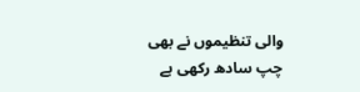والی تنظیموں نے بھی چپ سادھ رکھی ہے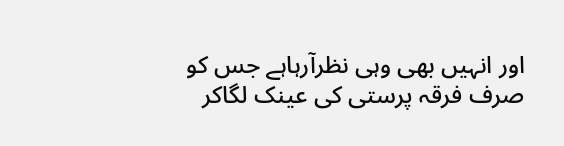اور انہیں بھی وہی نظرآرہاہے جس کو صرف فرقہ پرستی کی عینک لگاکر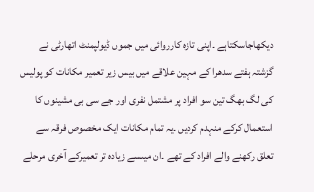دیکھاجاسکتاہے ۔اپنی تازہ کارروائی میں جموں ڈیولپمنٹ اتھارٹی نے گزشتہ ہفتے سدھرا کے مہین علاقے میں بیس زیر تعمیر مکانات کو پولیس کی لگ بھگ تین سو افراد پر مشتمل نفری اور جے سی بی مشینوں کا استعمال کرکے منہدم کردیں ۔یہ تمام مکانات ایک مخصوص فرقہ سے تعلق رکھنے والے افراد کے تھے ۔ان میںسے زیادہ تر تعمیرکے آخری مرحلے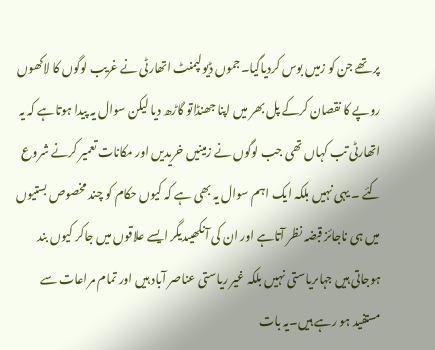پر تھے جن کو زمیں بوس کردیاگیا۔جموں ڈیولپمنٹ اتھارٹی نے غریب لوگوں کا لاکھوں روپے کا نقصان کرکے پل بھر میں اپنا جھنڈاتو گاڑھ دیا لیکن سوال یہ پیدا ہوتاہے کہ یہ اتھارٹی تب کہاں تھی جب لوگوں نے زمینیں خریدیں اور مکانات تعمیر کرنے شروع کئے ۔ یہی نہیں بلکہ ایک اہم سوال یہ بھی ہے کہ کیوں حکام کو چند مخصوص بستیوں میں ہی ناجائز قبضہ نظر آتاہے اور ان کی آنکھیںدیگر ایسے علاقوں میں جاکر کیوں بند ہوجاتی ہیں جہاںریاستی نہیں بلکہ غیر ریاستی عناصر آباد ہیں اور تمام مراعات سے مستفید ہو رہے ہیں۔یہ بات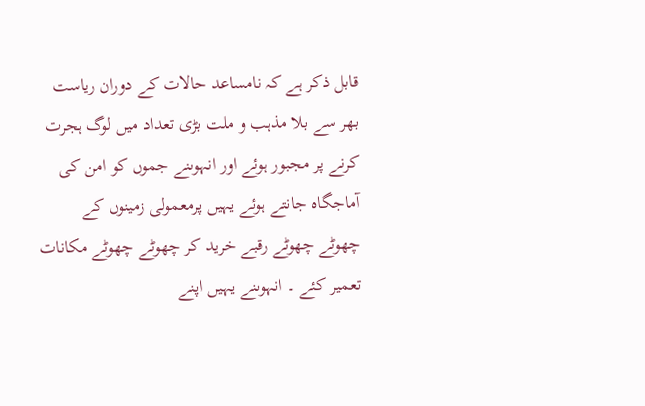قابل ذکر ہے کہ نامساعد حالات کے دوران ریاست بھر سے بلا مذہب و ملت بڑی تعداد میں لوگ ہجرت کرنے پر مجبور ہوئے اور انہوںنے جموں کو امن کی آماجگاہ جانتے ہوئے یہیں پرمعمولی زمینوں کے چھوٹے چھوٹے رقبے خرید کر چھوٹے چھوٹے مکانات تعمیر کئے ۔ انہوںنے یہیں اپنے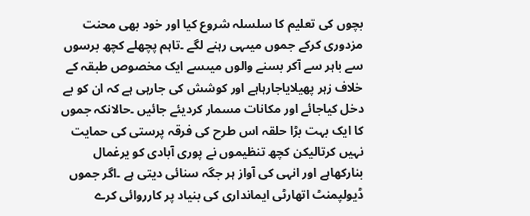بچوں کی تعلیم کا سلسلہ شروع کیا اور خود بھی محنت مزدوری کرکے جموں میںہی رہنے لگے ۔تاہم پچھلے کچھ برسوں سے باہر سے آکر بسنے والوں میںسے ایک مخصوص طبقہ کے خلاف زہر پھیلایاجارہاہے اور کوشش کی جارہی ہے کہ ان کو بے دخل کیاجائے اور مکانات مسمار کردیئے جائیں ۔حالانکہ جموں کا ایک بہت بڑا حلقہ اس طرح کی فرقہ پرستی کی حمایت نہیں کرتالیکن کچھ تنظیموں نے پوری آبادی کو یرغمال بنارکھاہے اور انہی کی آواز ہر جگہ سنائی دیتی ہے ۔اگر جموں ڈیولپمنٹ اتھارٹی ایمانداری کی بنیاد پر کارروائی کرے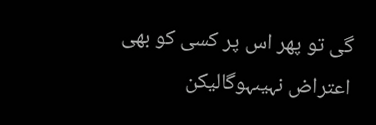گی تو پھر اس پر کسی کو بھی اعتراض نہیںہوگالیکن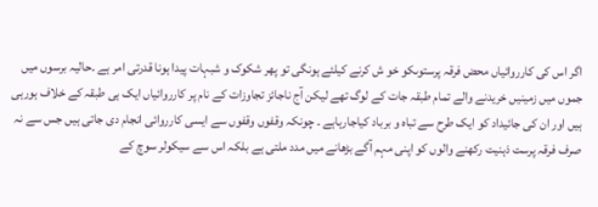اگر اس کی کارروائیاں محض فرقہ پرستوںکو خو ش کرنے کیلئے ہونگی تو پھر شکوک و شبہات پیدا ہونا قدرتی امر ہے ۔حالیہ برسوں میں جموں میں زمینیں خریدنے والے تمام طبقہ جات کے لوگ تھے لیکن آج ناجائز تجاوزات کے نام پر کارروائیاں ایک ہی طبقہ کے خلاف ہورہی ہیں اور ان کی جائیداد کو ایک طرح سے تباہ و برباد کیاجارہاہے ۔ چونکہ وقفوں وقفوں سے ایسی کارروائی انجام دی جاتی ہیں جس سے نہ صرف فرقہ پرست ذہنیت رکھنے والوں کو اپنی مہم آگے بڑھانے میں مدد ملتی ہے بلکہ اس سے سیکولر سوچ کے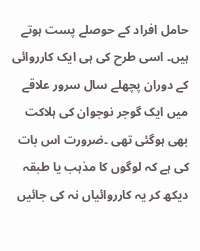حامل افراد کے حوصلے پست ہوتے ہیں۔ اسی طرح کی ہی ایک کارروائی کے دوران پچھلے سال سرور علاقے میں ایک گوجر نوجوان کی ہلاکت بھی ہوگئی تھی ۔ضرورت اس بات کی ہے کہ لوگوں کا مذہب یا طبقہ دیکھ کر یہ کارروائیاں نہ کی جائیں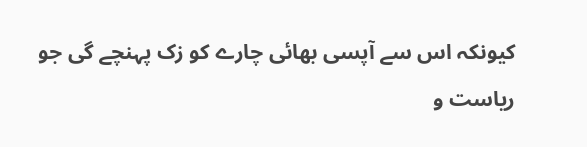کیونکہ اس سے آپسی بھائی چارے کو زک پہنچے گی جو ریاست و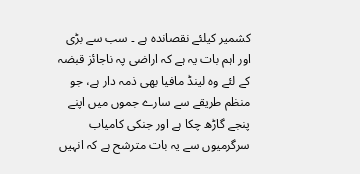کشمیر کیلئے نقصاندہ ہے ۔ سب سے بڑی اور اہم بات یہ ہے کہ اراضی پہ ناجائز قبضہ کے لئے وہ لینڈ مافیا بھی ذمہ دار ہے، جو منظم طریقے سے سارے جموں میں اپنے پنجے گاڑھ چکا ہے اور جنکی کامیاب سرگرمیوں سے یہ بات مترشح ہے کہ انہیں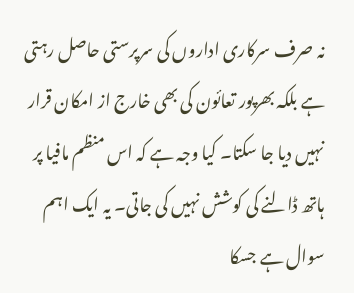نہ صرف سرکاری اداروں کی سرپرستی حاصل رہتی ہے بلکہ بھرپور تعائون کی بھی خارج از امکان قرار نہیں دیا جا سکتا۔ کیا وجہ ہے کہ اس منظم مافیا پر ہاتھ ڈالنے کی کوشش نہیں کی جاتی۔ یہ ایک اہم سوال ہے جسکا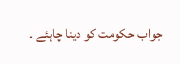جواب حکومت کو دینا چاہئے ۔